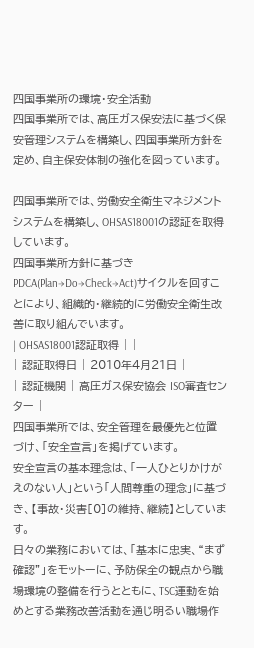四国事業所の環境・安全活動
四国事業所では、高圧ガス保安法に基づく保安管理システムを構築し、四国事業所方針を定め、自主保安体制の強化を図っています。

四国事業所では、労働安全衛生マネジメントシステムを構築し、OHSAS18001の認証を取得しています。
四国事業所方針に基づきPDCA(Plan→Do→Check→Act)サイクルを回すことにより、組織的・継続的に労働安全衛生改善に取り組んでいます。
| OHSAS18001認証取得 | |
| 認証取得日 | 2010年4月21日 |
| 認証機関 | 高圧ガス保安協会 ISO審査センター |
四国事業所では、安全管理を最優先と位置づけ、「安全宣言」を掲げています。
安全宣言の基本理念は、「一人ひとりかけがえのない人」という「人間尊重の理念」に基づき、【事故・災害[0]の維持、継続】としています。
日々の業務においては、「基本に忠実、“まず確認”」をモットーに、予防保全の観点から職場環境の整備を行うとともに、TSC運動を始めとする業務改善活動を通じ明るい職場作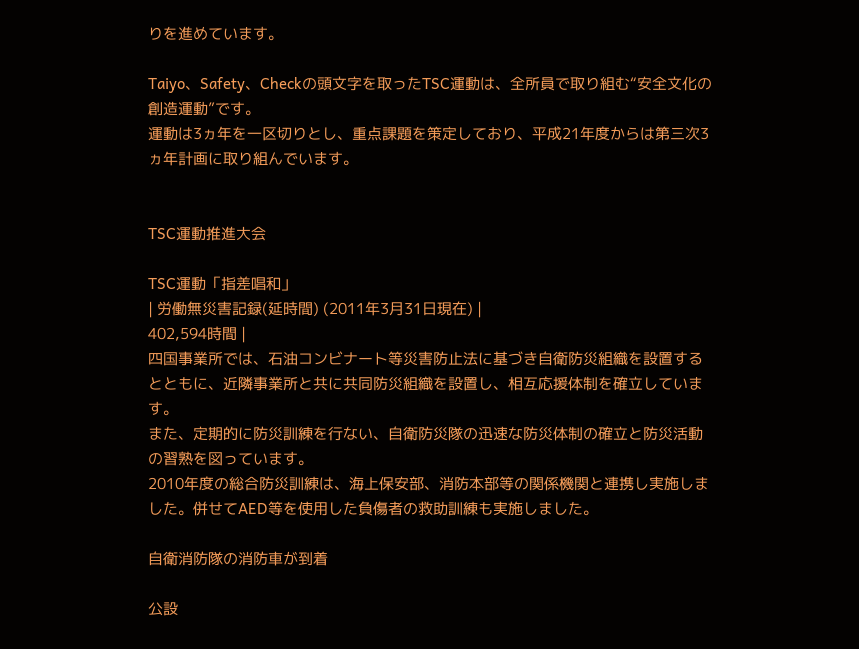りを進めています。

Taiyo、Safety、Checkの頭文字を取ったTSC運動は、全所員で取り組む“安全文化の創造運動”です。
運動は3ヵ年を一区切りとし、重点課題を策定しており、平成21年度からは第三次3ヵ年計画に取り組んでいます。


TSC運動推進大会

TSC運動「指差唱和」
| 労働無災害記録(延時間) (2011年3月31日現在) |
402,594時間 |
四国事業所では、石油コンビナート等災害防止法に基づき自衛防災組織を設置するとともに、近隣事業所と共に共同防災組織を設置し、相互応援体制を確立しています。
また、定期的に防災訓練を行ない、自衛防災隊の迅速な防災体制の確立と防災活動の習熟を図っています。
2010年度の総合防災訓練は、海上保安部、消防本部等の関係機関と連携し実施しました。併せてAED等を使用した負傷者の救助訓練も実施しました。

自衛消防隊の消防車が到着

公設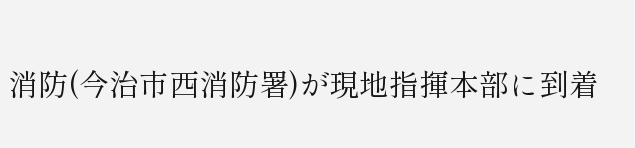消防(今治市西消防署)が現地指揮本部に到着